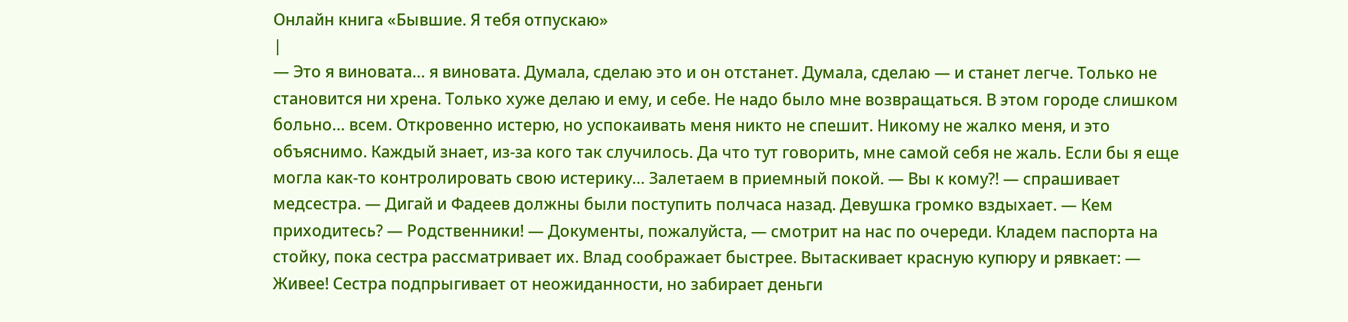Онлайн книга «Бывшие. Я тебя отпускаю»
|
— Это я виновата… я виновата. Думала, сделаю это и он отстанет. Думала, сделаю — и станет легче. Только не становится ни хрена. Только хуже делаю и ему, и себе. Не надо было мне возвращаться. В этом городе слишком больно… всем. Откровенно истерю, но успокаивать меня никто не спешит. Никому не жалко меня, и это объяснимо. Каждый знает, из-за кого так случилось. Да что тут говорить, мне самой себя не жаль. Если бы я еще могла как-то контролировать свою истерику… Залетаем в приемный покой. — Вы к кому?! — спрашивает медсестра. — Дигай и Фадеев должны были поступить полчаса назад. Девушка громко вздыхает. — Кем приходитесь? — Родственники! — Документы, пожалуйста, — смотрит на нас по очереди. Кладем паспорта на стойку, пока сестра рассматривает их. Влад соображает быстрее. Вытаскивает красную купюру и рявкает: — Живее! Сестра подпрыгивает от неожиданности, но забирает деньги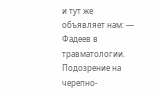и тут же объявляет нам: — Фадеев в травматологии. Подозрение на черепно-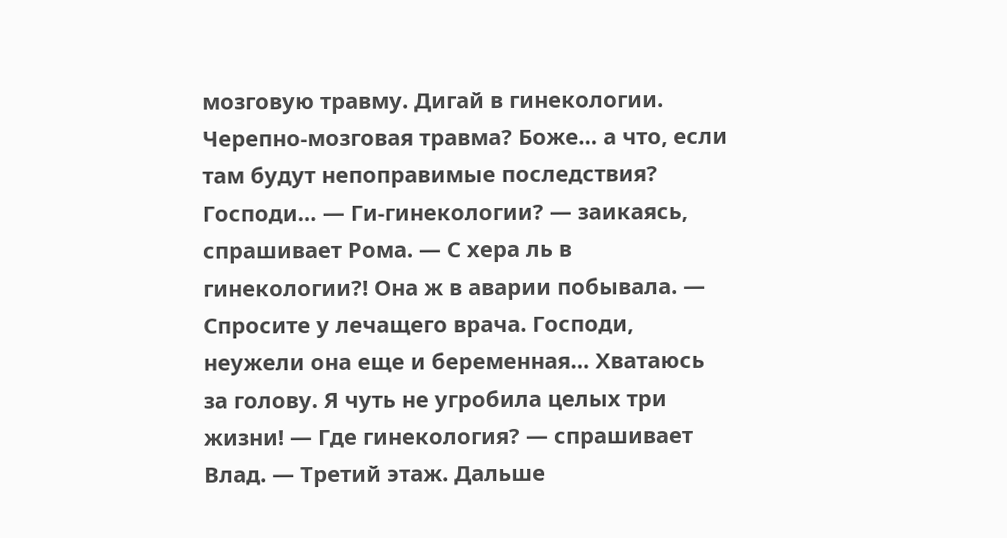мозговую травму. Дигай в гинекологии. Черепно-мозговая травма? Боже… а что, если там будут непоправимые последствия? Господи… — Ги-гинекологии? — заикаясь, спрашивает Рома. — С хера ль в гинекологии?! Она ж в аварии побывала. — Спросите у лечащего врача. Господи, неужели она еще и беременная… Хватаюсь за голову. Я чуть не угробила целых три жизни! — Где гинекология? — спрашивает Влад. — Третий этаж. Дальше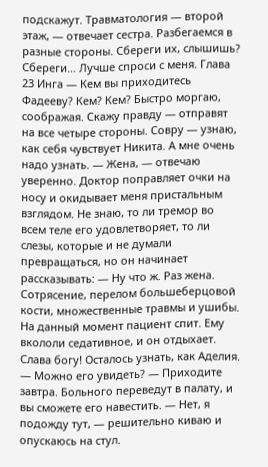подскажут. Травматология — второй этаж, — отвечает сестра. Разбегаемся в разные стороны. Сбереги их, слышишь? Сбереги… Лучше спроси с меня. Глава 23 Инга — Кем вы приходитесь Фадееву? Кем? Кем? Быстро моргаю, соображая. Скажу правду — отправят на все четыре стороны. Совру — узнаю, как себя чувствует Никита. А мне очень надо узнать. — Жена, — отвечаю уверенно. Доктор поправляет очки на носу и окидывает меня пристальным взглядом. Не знаю, то ли тремор во всем теле его удовлетворяет, то ли слезы, которые и не думали превращаться, но он начинает рассказывать: — Ну что ж. Раз жена. Сотрясение, перелом большеберцовой кости, множественные травмы и ушибы. На данный момент пациент спит. Ему вкололи седативное, и он отдыхает. Слава богу! Осталось узнать, как Аделия. — Можно его увидеть? — Приходите завтра. Больного переведут в палату, и вы сможете его навестить. — Нет, я подожду тут, — решительно киваю и опускаюсь на стул.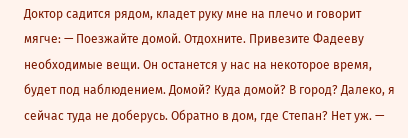Доктор садится рядом, кладет руку мне на плечо и говорит мягче: — Поезжайте домой. Отдохните. Привезите Фадееву необходимые вещи. Он останется у нас на некоторое время, будет под наблюдением. Домой? Куда домой? В город? Далеко, я сейчас туда не доберусь. Обратно в дом, где Степан? Нет уж. —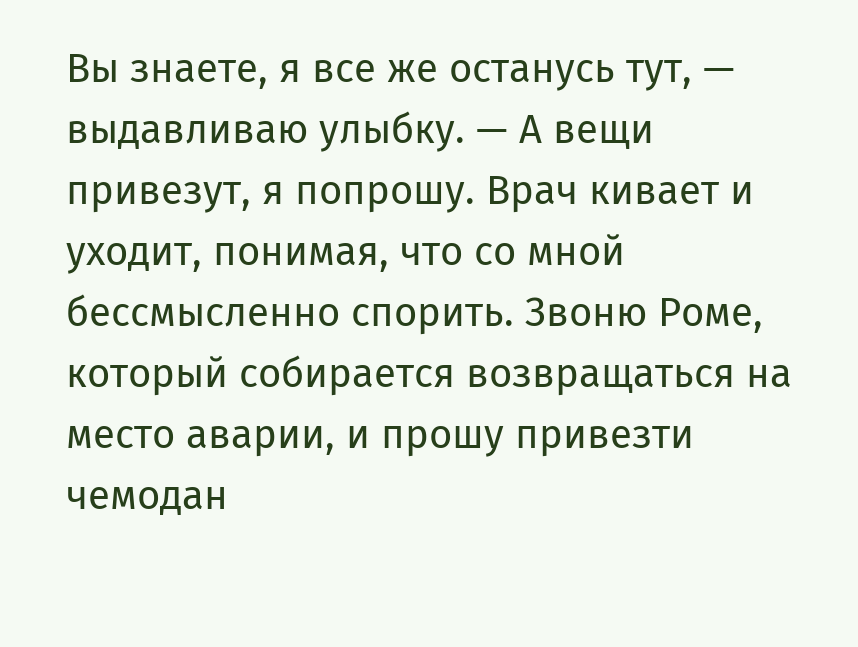Вы знаете, я все же останусь тут, — выдавливаю улыбку. — А вещи привезут, я попрошу. Врач кивает и уходит, понимая, что со мной бессмысленно спорить. Звоню Роме, который собирается возвращаться на место аварии, и прошу привезти чемодан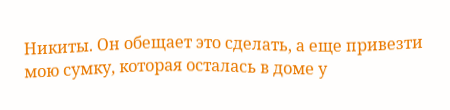Никиты. Он обещает это сделать, а еще привезти мою сумку, которая осталась в доме у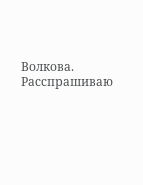Волкова. Расспрашиваю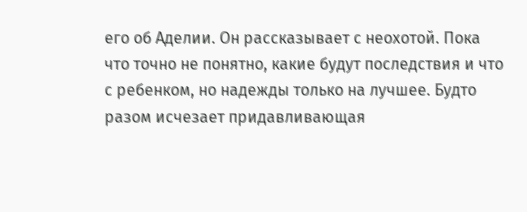его об Аделии. Он рассказывает с неохотой. Пока что точно не понятно, какие будут последствия и что с ребенком, но надежды только на лучшее. Будто разом исчезает придавливающая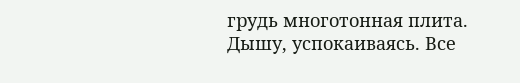грудь многотонная плита. Дышу, успокаиваясь. Все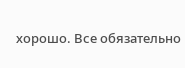хорошо. Все обязательно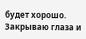будет хорошо. Закрываю глаза и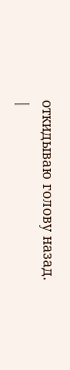откидываю голову назад. |